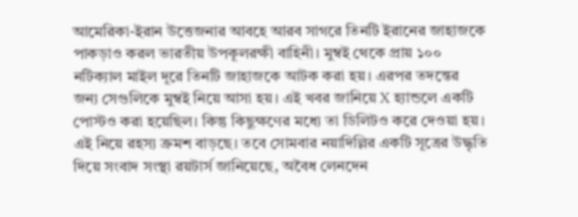আমেরিকা-ইরান উত্তেজনার আবহে আরব সাগরে তিনটি ইরানের জাহাজকে পাকড়াও করল ভারতীয় উপকূলরক্ষী বাহিনী। মুম্বই থেকে প্রায় ১০০ নটিক্যাল মাইল দূরে তিনটি জাহাজকে আটক করা হয়। এরপর তদন্তের জন্য সেগুলিকে মুম্বই নিয়ে আসা হয়। এই খবর জানিয়ে X হ্যান্ডলে একটি পোস্টও করা হয়েছিল। কিন্তু কিছুক্ষণের মধ্যে তা ডিলিটও করে দেওয়া হয়। এই নিয়ে রহস্য ক্রমশ বাড়ছে। তবে সোমবার নয়াদিল্লির একটি সূত্রের উদ্ধৃতি দিয়ে সংবাদ সংস্থা রয়টার্স জানিয়েছে, অবৈধ লেনদেন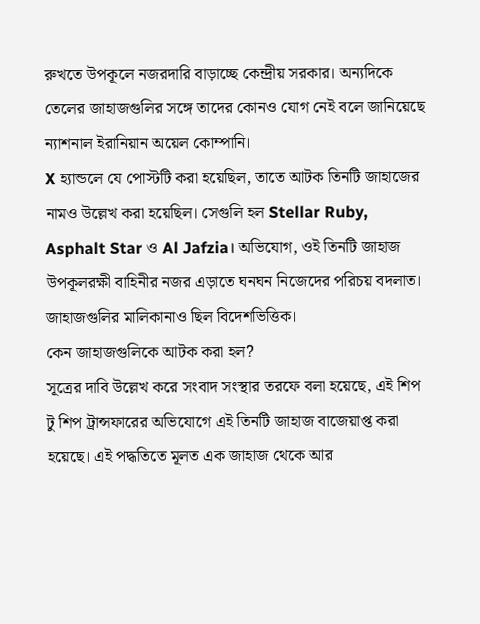রুখতে উপকূলে নজরদারি বাড়াচ্ছে কেন্দ্রীয় সরকার। অন্যদিকে তেলের জাহাজগুলির সঙ্গে তাদের কোনও যোগ নেই বলে জানিয়েছে ন্যাশনাল ইরানিয়ান অয়েল কোম্পানি।
X হ্যান্ডলে যে পোস্টটি করা হয়েছিল, তাতে আটক তিনটি জাহাজের নামও উল্লেখ করা হয়েছিল। সেগুলি হল Stellar Ruby, Asphalt Star ও Al Jafzia। অভিযোগ, ওই তিনটি জাহাজ উপকূলরক্ষী বাহিনীর নজর এড়াতে ঘনঘন নিজেদের পরিচয় বদলাত। জাহাজগুলির মালিকানাও ছিল বিদেশভিত্তিক।
কেন জাহাজগুলিকে আটক করা হল?
সূত্রের দাবি উল্লেখ করে সংবাদ সংস্থার তরফে বলা হয়েছে, এই শিপ টু শিপ ট্রান্সফারের অভিযোগে এই তিনটি জাহাজ বাজেয়াপ্ত করা হয়েছে। এই পদ্ধতিতে মূলত এক জাহাজ থেকে আর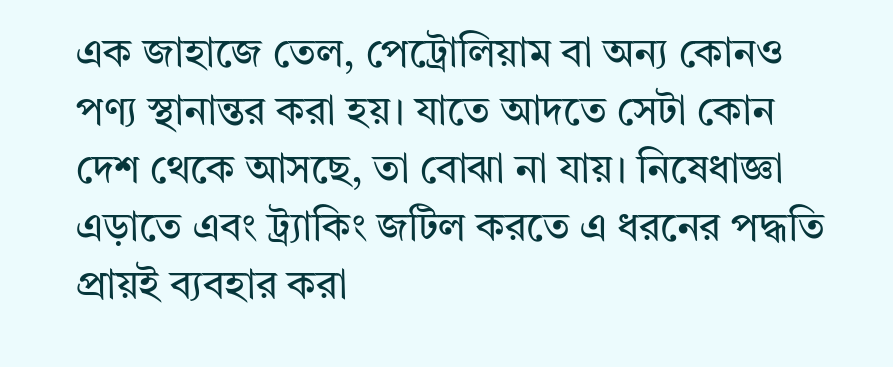এক জাহাজে তেল, পেট্রোলিয়াম বা অন্য কোনও পণ্য স্থানান্তর করা হয়। যাতে আদতে সেটা কোন দেশ থেকে আসছে, তা বোঝা না যায়। নিষেধাজ্ঞা এড়াতে এবং ট্র্যাকিং জটিল করতে এ ধরনের পদ্ধতি প্রায়ই ব্যবহার করা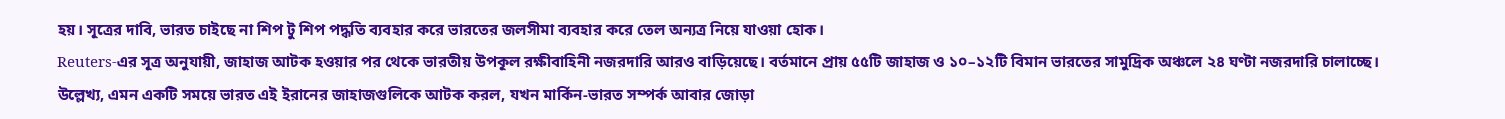হয়। সূত্রের দাবি, ভারত চাইছে না শিপ টু শিপ পদ্ধতি ব্যবহার করে ভারতের জলসীমা ব্যবহার করে তেল অন্যত্র নিয়ে যাওয়া হোক।
Reuters-এর সূত্র অনুযায়ী, জাহাজ আটক হওয়ার পর থেকে ভারতীয় উপকূল রক্ষীবাহিনী নজরদারি আরও বাড়িয়েছে। বর্তমানে প্রায় ৫৫টি জাহাজ ও ১০–১২টি বিমান ভারতের সামুদ্রিক অঞ্চলে ২৪ ঘণ্টা নজরদারি চালাচ্ছে।
উল্লেখ্য, এমন একটি সময়ে ভারত এই ইরানের জাহাজগুলিকে আটক করল, যখন মার্কিন-ভারত সম্পর্ক আবার জোড়া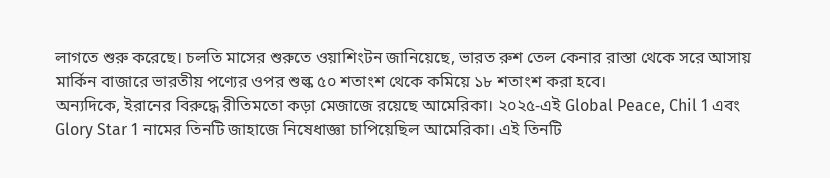লাগতে শুরু করেছে। চলতি মাসের শুরুতে ওয়াশিংটন জানিয়েছে, ভারত রুশ তেল কেনার রাস্তা থেকে সরে আসায় মার্কিন বাজারে ভারতীয় পণ্যের ওপর শুল্ক ৫০ শতাংশ থেকে কমিয়ে ১৮ শতাংশ করা হবে।
অন্যদিকে, ইরানের বিরুদ্ধে রীতিমতো কড়া মেজাজে রয়েছে আমেরিকা। ২০২৫-এই Global Peace, Chil 1 এবং Glory Star 1 নামের তিনটি জাহাজে নিষেধাজ্ঞা চাপিয়েছিল আমেরিকা। এই তিনটি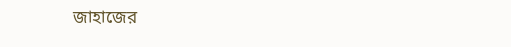জাহাজের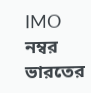IMO নম্বর ভারতের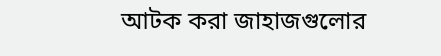আটক করা জাহাজগুলোর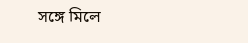সঙ্গে মিলে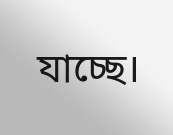যাচ্ছে।